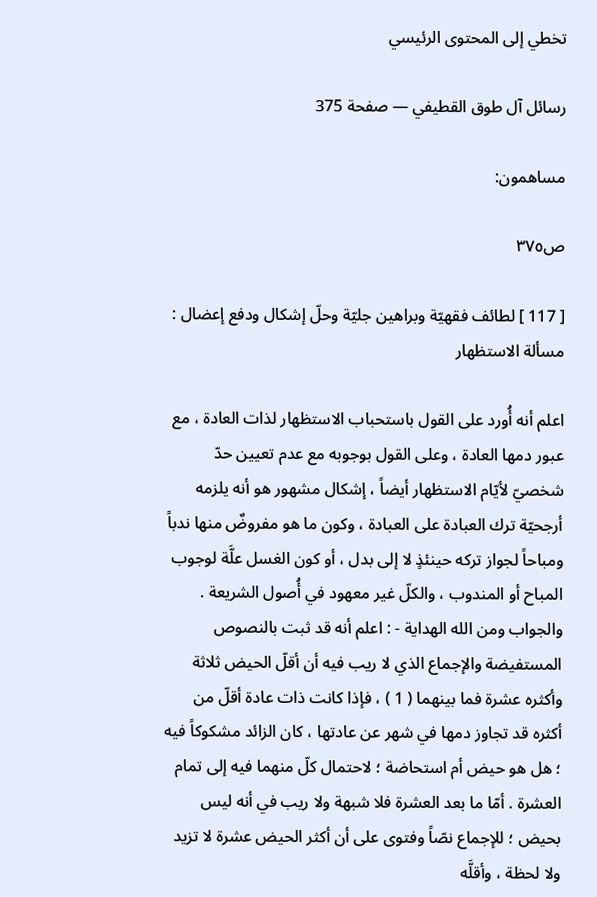تخطي إلى المحتوى الرئيسي

رسائل آل طوق القطيفي — صفحة 375

مساهمون:

ص٣٧٥

[ 117 ] لطائف فقهيّة وبراهين جليّة وحلّ إشكال ودفع إعضال : مسألة الاستظهار

اعلم أنه أُورد على القول باستحباب الاستظهار لذات العادة ، مع عبور دمها العادة ، وعلى القول بوجوبه مع عدم تعيين حدّ شخصيّ لأيّام الاستظهار أيضاً ، إشكال مشهور هو أنه يلزمه أرجحيّة ترك العبادة على العبادة ، وكون ما هو مفروضٌ منها ندباً ومباحاً لجواز تركه حينئذٍ لا إلى بدل ، أو كون الغسل علَّة لوجوب المباح أو المندوب ، والكلّ غير معهود في أُصول الشريعة . والجواب ومن الله الهداية - : اعلم أنه قد ثبت بالنصوص المستفيضة والإجماع الذي لا ريب فيه أن أقلّ الحيض ثلاثة وأكثره عشرة فما بينهما ( 1 ) ، فإذا كانت ذات عادة أقلّ من أكثره قد تجاوز دمها في شهر عن عادتها ، كان الزائد مشكوكاً فيه ؛ هل هو حيض أم استحاضة ؛ لاحتمال كلّ منهما فيه إلى تمام العشرة . أمّا ما بعد العشرة فلا شبهة ولا ريب في أنه ليس بحيض ؛ للإجماع نصّاً وفتوى على أن أكثر الحيض عشرة لا تزيد ولا لحظة ، وأقلَّه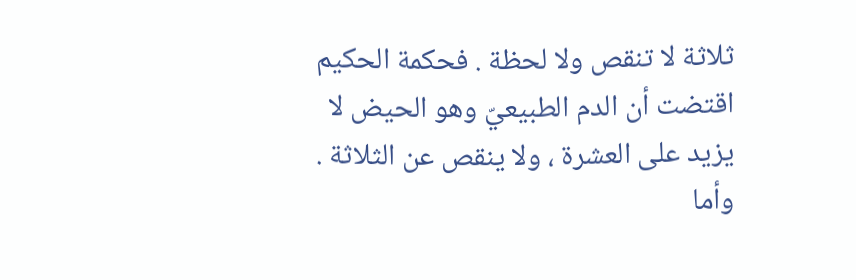ثلاثة لا تنقص ولا لحظة . فحكمة الحكيم اقتضت أن الدم الطبيعيّ وهو الحيض لا يزيد على العشرة ، ولا ينقص عن الثلاثة . وأما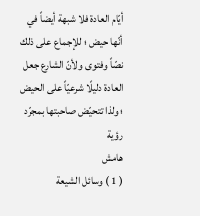أيّام العادة فلا شبهة أيضاً في أنّها حيض ؛ للإجماع على ذلك نصّاً وفتوى ولأنّ الشارع جعل العادة دليلًا شرعيّاً على الحيض ؛ ولذا تتحيّض صاحبتها بمجرّد رؤية
هامش
( 1 ) وسائل الشيعة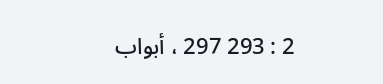2 : 293 297 ، أبواب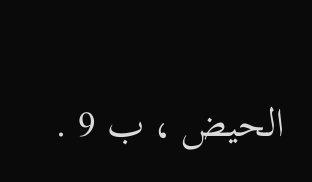الحيض ، ب 9 .